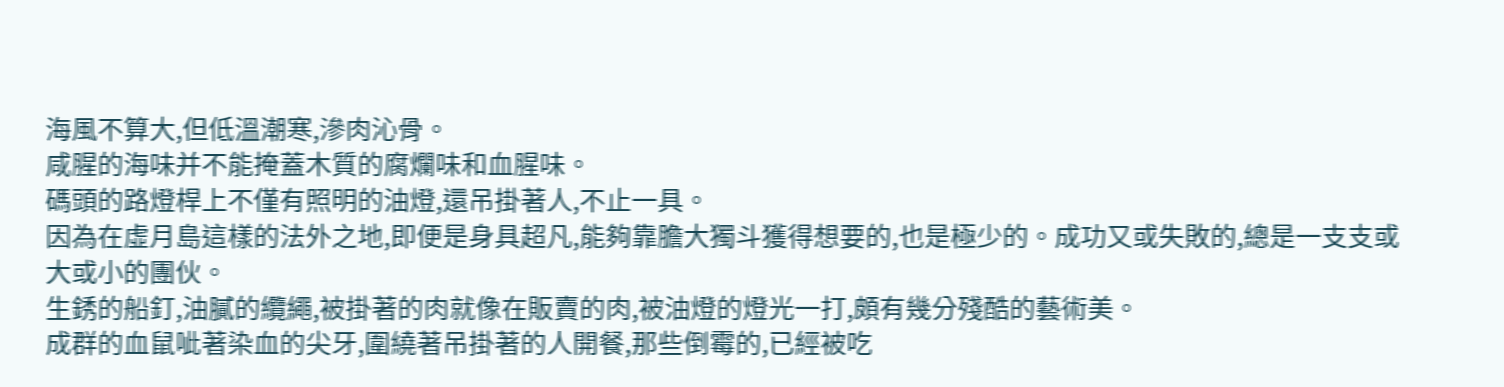海風不算大,但低溫潮寒,滲肉沁骨。
咸腥的海味并不能掩蓋木質的腐爛味和血腥味。
碼頭的路燈桿上不僅有照明的油燈,還吊掛著人,不止一具。
因為在虛月島這樣的法外之地,即便是身具超凡,能夠靠膽大獨斗獲得想要的,也是極少的。成功又或失敗的,總是一支支或大或小的團伙。
生銹的船釘,油膩的纜繩,被掛著的肉就像在販賣的肉,被油燈的燈光一打,頗有幾分殘酷的藝術美。
成群的血鼠呲著染血的尖牙,圍繞著吊掛著的人開餐,那些倒霉的,已經被吃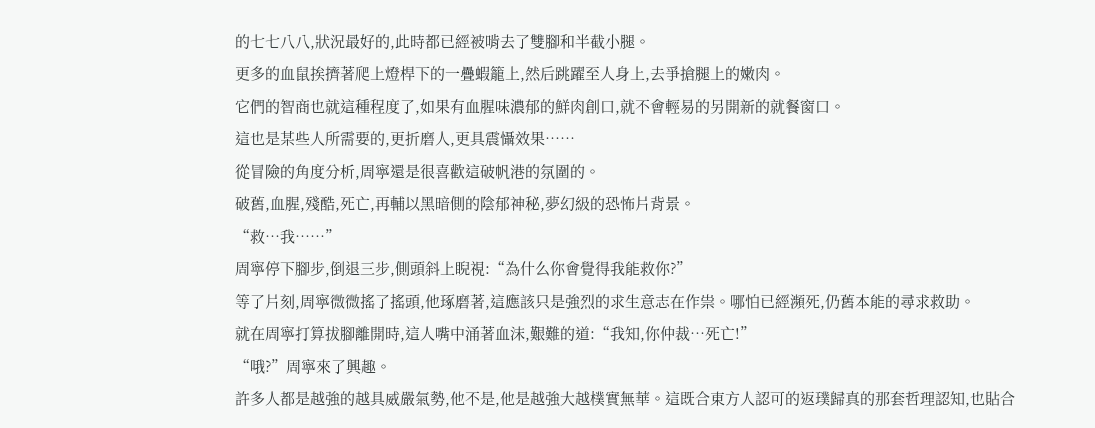的七七八八,狀況最好的,此時都已經被啃去了雙腳和半截小腿。
更多的血鼠挨擠著爬上燈桿下的一疊蝦籠上,然后跳躍至人身上,去爭搶腿上的嫩肉。
它們的智商也就這種程度了,如果有血腥味濃郁的鮮肉創口,就不會輕易的另開新的就餐窗口。
這也是某些人所需要的,更折磨人,更具震懾效果……
從冒險的角度分析,周寧還是很喜歡這破帆港的氛圍的。
破舊,血腥,殘酷,死亡,再輔以黑暗側的陰郁神秘,夢幻級的恐怖片背景。
“救…我……”
周寧停下腳步,倒退三步,側頭斜上睨視:“為什么你會覺得我能救你?”
等了片刻,周寧微微搖了搖頭,他琢磨著,這應該只是強烈的求生意志在作祟。哪怕已經瀕死,仍舊本能的尋求救助。
就在周寧打算拔腳離開時,這人嘴中涌著血沫,艱難的道:“我知,你仲裁…死亡!”
“哦?”周寧來了興趣。
許多人都是越強的越具威嚴氣勢,他不是,他是越強大越樸實無華。這既合東方人認可的返璞歸真的那套哲理認知,也貼合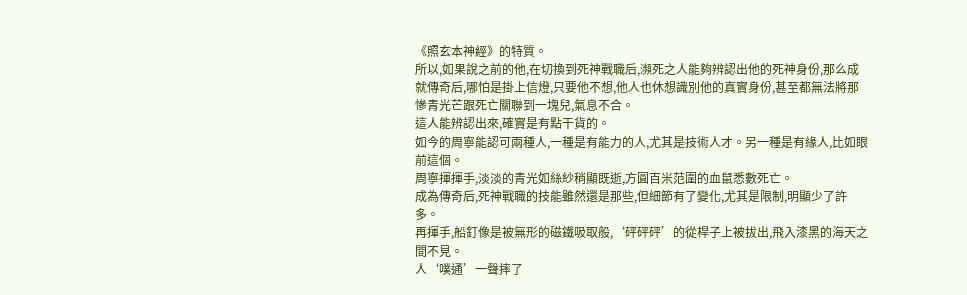《照玄本神經》的特質。
所以,如果說之前的他,在切換到死神戰職后,瀕死之人能夠辨認出他的死神身份,那么成就傳奇后,哪怕是掛上信燈,只要他不想,他人也休想識別他的真實身份,甚至都無法將那慘青光芒跟死亡關聯到一塊兒,氣息不合。
這人能辨認出來,確實是有點干貨的。
如今的周寧能認可兩種人,一種是有能力的人,尤其是技術人才。另一種是有緣人,比如眼前這個。
周寧揮揮手,淡淡的青光如絲紗稍顯既逝,方圓百米范圍的血鼠悉數死亡。
成為傳奇后,死神戰職的技能雖然還是那些,但細節有了變化,尤其是限制,明顯少了許多。
再揮手,船釘像是被無形的磁鐵吸取般,‘砰砰砰’的從桿子上被拔出,飛入漆黑的海天之間不見。
人‘噗通’一聲摔了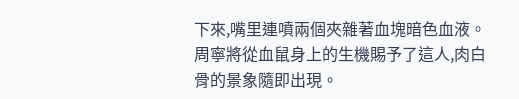下來,嘴里連噴兩個夾雜著血塊暗色血液。
周寧將從血鼠身上的生機賜予了這人,肉白骨的景象隨即出現。